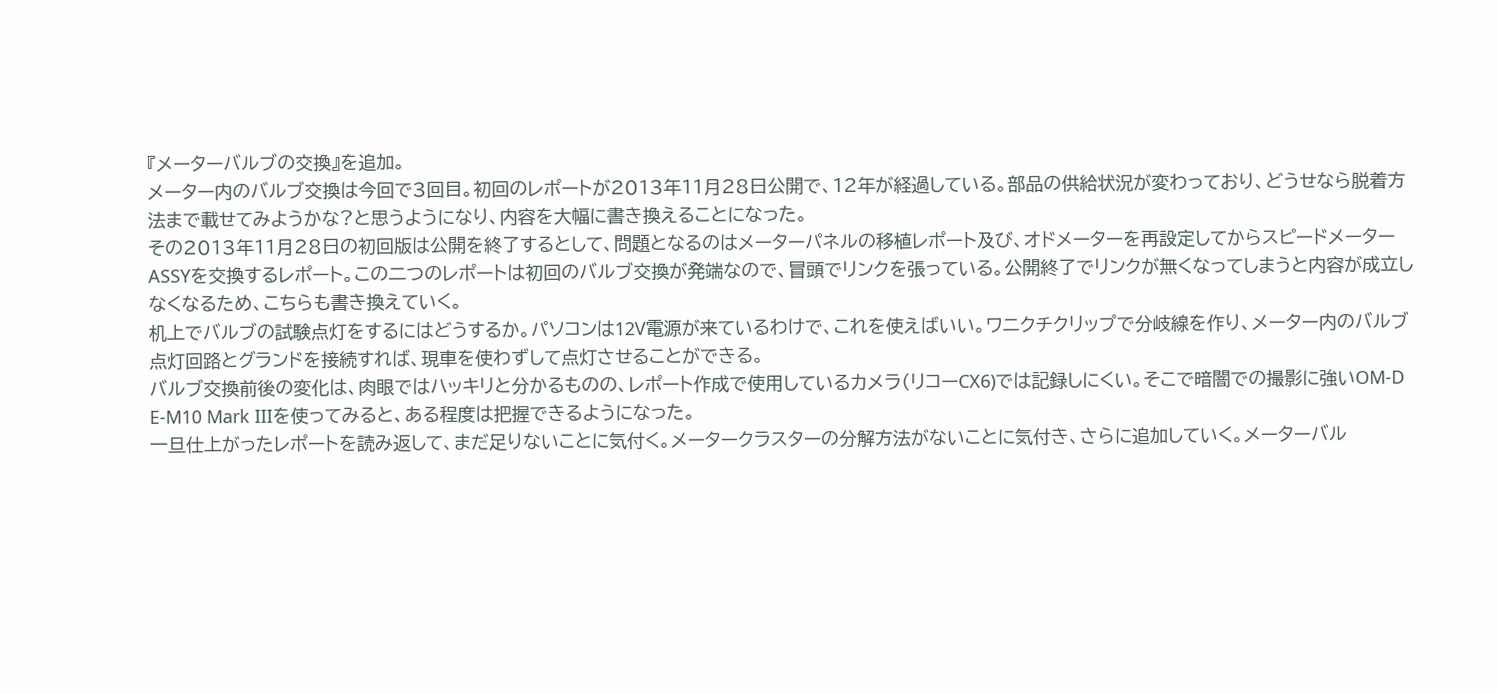『メーターバルブの交換』を追加。
メーター内のバルブ交換は今回で3回目。初回のレポートが2013年11月28日公開で、12年が経過している。部品の供給状況が変わっており、どうせなら脱着方法まで載せてみようかな?と思うようになり、内容を大幅に書き換えることになった。
その2013年11月28日の初回版は公開を終了するとして、問題となるのはメーターパネルの移植レポート及び、オドメーターを再設定してからスピードメーターASSYを交換するレポート。この二つのレポートは初回のバルブ交換が発端なので、冒頭でリンクを張っている。公開終了でリンクが無くなってしまうと内容が成立しなくなるため、こちらも書き換えていく。
机上でバルブの試験点灯をするにはどうするか。パソコンは12V電源が来ているわけで、これを使えばいい。ワニクチクリップで分岐線を作り、メーター内のバルブ点灯回路とグランドを接続すれば、現車を使わずして点灯させることができる。
バルブ交換前後の変化は、肉眼ではハッキリと分かるものの、レポート作成で使用しているカメラ(リコーCX6)では記録しにくい。そこで暗闇での撮影に強いOM-D E-M10 Mark IIIを使ってみると、ある程度は把握できるようになった。
一旦仕上がったレポートを読み返して、まだ足りないことに気付く。メータークラスターの分解方法がないことに気付き、さらに追加していく。メーターバル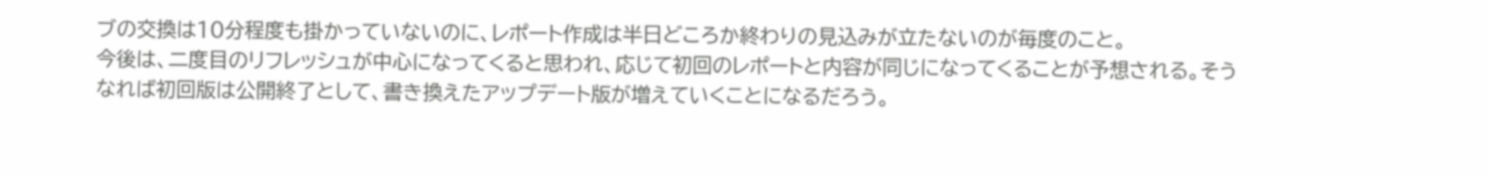ブの交換は10分程度も掛かっていないのに、レポート作成は半日どころか終わりの見込みが立たないのが毎度のこと。
今後は、二度目のリフレッシュが中心になってくると思われ、応じて初回のレポートと内容が同じになってくることが予想される。そうなれば初回版は公開終了として、書き換えたアップデート版が増えていくことになるだろう。